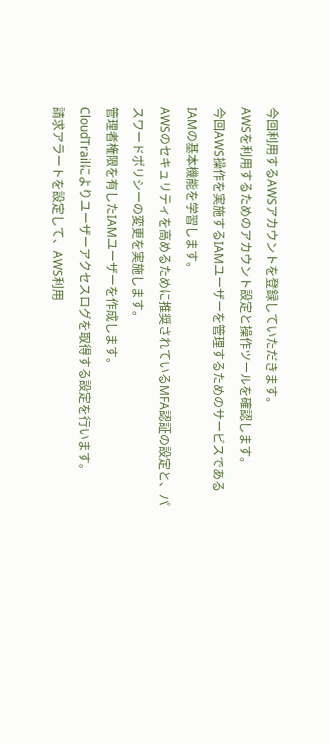今回利用するAWSアカウントを登録していただきます。
AWSを利用するためのアカウント設定と操作ツールを確認します。
今回AWS操作を実施するIAMユーザーを管理するためのサービスであるIAMの基本機能を学習します。
AWSのセキュリティを高めるために推奨されているMFA認証の設定と、パスワードポリシーの変更を実施します。
管理者権限を有したIAMユーザーを作成します。
CloudTrailによりユーザーアクセスログを取得する設定を行います。
請求アラートを設定して、AWS利用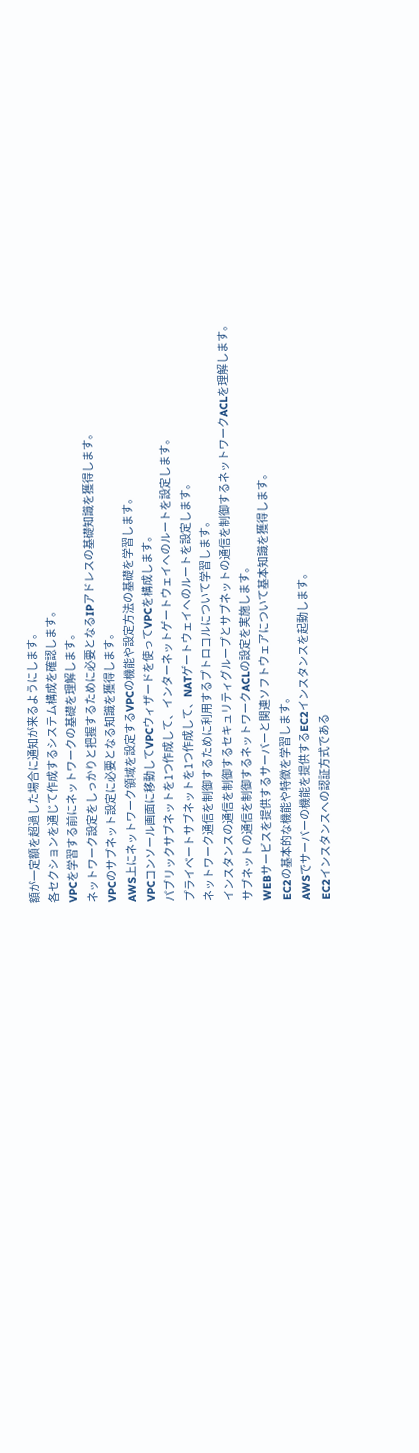額が一定額を超過した場合に通知が来るようにします。
各セクションを通じて作成するシステム構成を確認します。
VPCを学習する前にネットワークの基礎を理解します。
ネットワーク設定をしっかりと把握するために必要となるIPアドレスの基礎知識を獲得します。
VPCのサブネット設定に必要となる知識を獲得します。
AWS上にネットワーク領域を設定するVPCの機能や設定方法の基礎を学習します。
VPCコンソール画面に移動してVPCウィザードを使ってVPCを構成します。
パブリックサブネットを1つ作成して、インターネットゲートウェイへのルートを設定します。
プライベートサブネットを1つ作成して、NATゲートウェイへのルートを設定します。
ネットワーク通信を制御するために利用するプトロコルについて学習します。
インスタンスの通信を制御するセキュリティグループとサブネットの通信を制御するネットワークACLを理解します。
サブネットの通信を制御するネットワークACLの設定を実施します。
WEBサービスを提供するサーバーと関連ソフトウェアについて基本知識を獲得します。
EC2の基本的な機能や特徴を学習します。
AWSでサーバーの機能を提供するEC2インスタンスを起動します。
EC2インスタンスへの認証方式である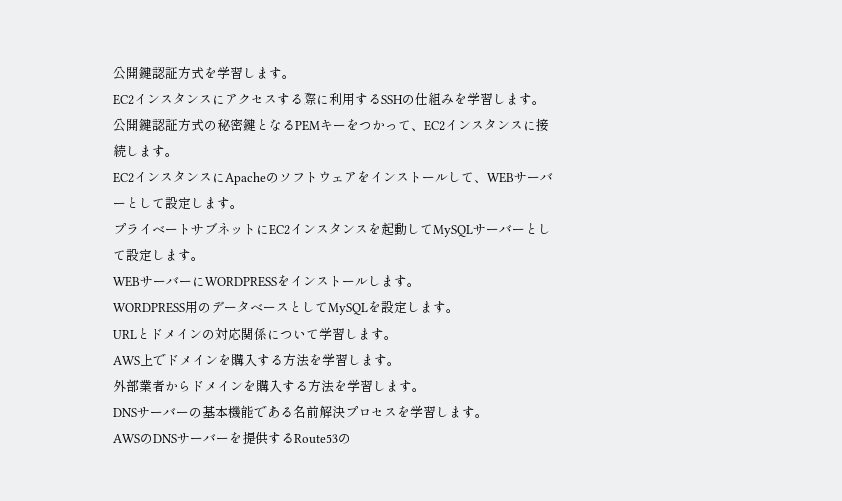公開鍵認証方式を学習します。
EC2インスタンスにアクセスする際に利用するSSHの仕組みを学習します。
公開鍵認証方式の秘密鍵となるPEMキーをつかって、EC2インスタンスに接続します。
EC2インスタンスにApacheのソフトウェアをインストールして、WEBサーバーとして設定します。
プライベートサブネットにEC2インスタンスを起動してMySQLサーバーとして設定します。
WEBサーバーにWORDPRESSをインストールします。
WORDPRESS用のデータベースとしてMySQLを設定します。
URLとドメインの対応関係について学習します。
AWS上でドメインを購入する方法を学習します。
外部業者からドメインを購入する方法を学習します。
DNSサーバーの基本機能である名前解決プロセスを学習します。
AWSのDNSサーバーを提供するRoute53の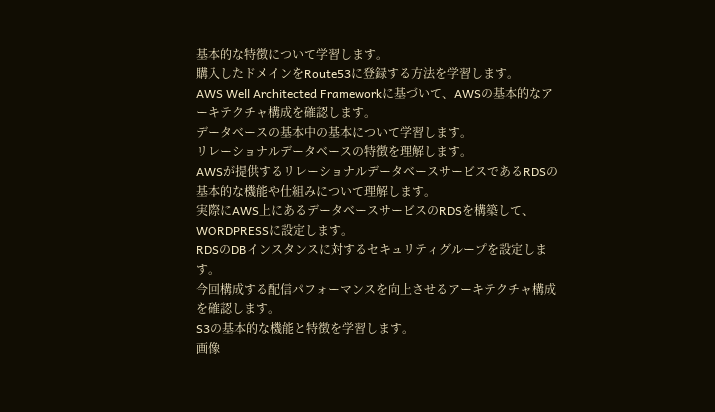基本的な特徴について学習します。
購入したドメインをRoute53に登録する方法を学習します。
AWS Well Architected Frameworkに基づいて、AWSの基本的なアーキテクチャ構成を確認します。
データベースの基本中の基本について学習します。
リレーショナルデータベースの特徴を理解します。
AWSが提供するリレーショナルデータベースサービスであるRDSの基本的な機能や仕組みについて理解します。
実際にAWS上にあるデータベースサービスのRDSを構築して、WORDPRESSに設定します。
RDSのDBインスタンスに対するセキュリティグループを設定します。
今回構成する配信パフォーマンスを向上させるアーキテクチャ構成を確認します。
S3の基本的な機能と特徴を学習します。
画像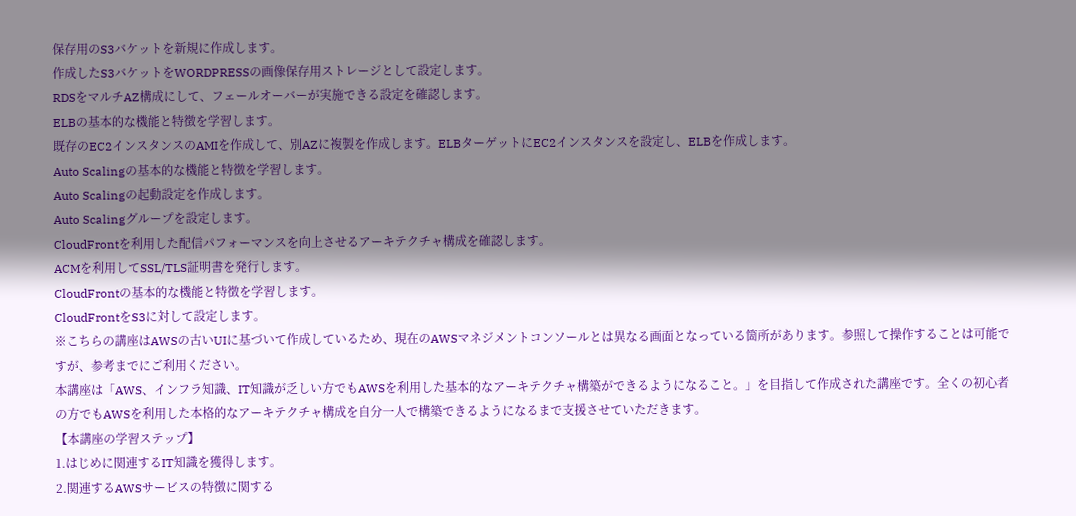保存用のS3バケットを新規に作成します。
作成したS3バケットをWORDPRESSの画像保存用ストレージとして設定します。
RDSをマルチAZ構成にして、フェールオーバーが実施できる設定を確認します。
ELBの基本的な機能と特徴を学習します。
既存のEC2インスタンスのAMIを作成して、別AZに複製を作成します。ELBターゲットにEC2インスタンスを設定し、ELBを作成します。
Auto Scalingの基本的な機能と特徴を学習します。
Auto Scalingの起動設定を作成します。
Auto Scalingグループを設定します。
CloudFrontを利用した配信パフォーマンスを向上させるアーキテクチャ構成を確認します。
ACMを利用してSSL/TLS証明書を発行します。
CloudFrontの基本的な機能と特徴を学習します。
CloudFrontをS3に対して設定します。
※こちらの講座はAWSの古いUIに基づいて作成しているため、現在のAWSマネジメントコンソールとは異なる画面となっている箇所があります。参照して操作することは可能ですが、参考までにご利用ください。
本講座は「AWS、インフラ知識、IT知識が乏しい方でもAWSを利用した基本的なアーキテクチャ構築ができるようになること。」を目指して作成された講座です。全くの初心者の方でもAWSを利用した本格的なアーキテクチャ構成を自分一人で構築できるようになるまで支援させていただきます。
【本講座の学習ステップ】
1.はじめに関連するIT知識を獲得します。
2.関連するAWSサービスの特徴に関する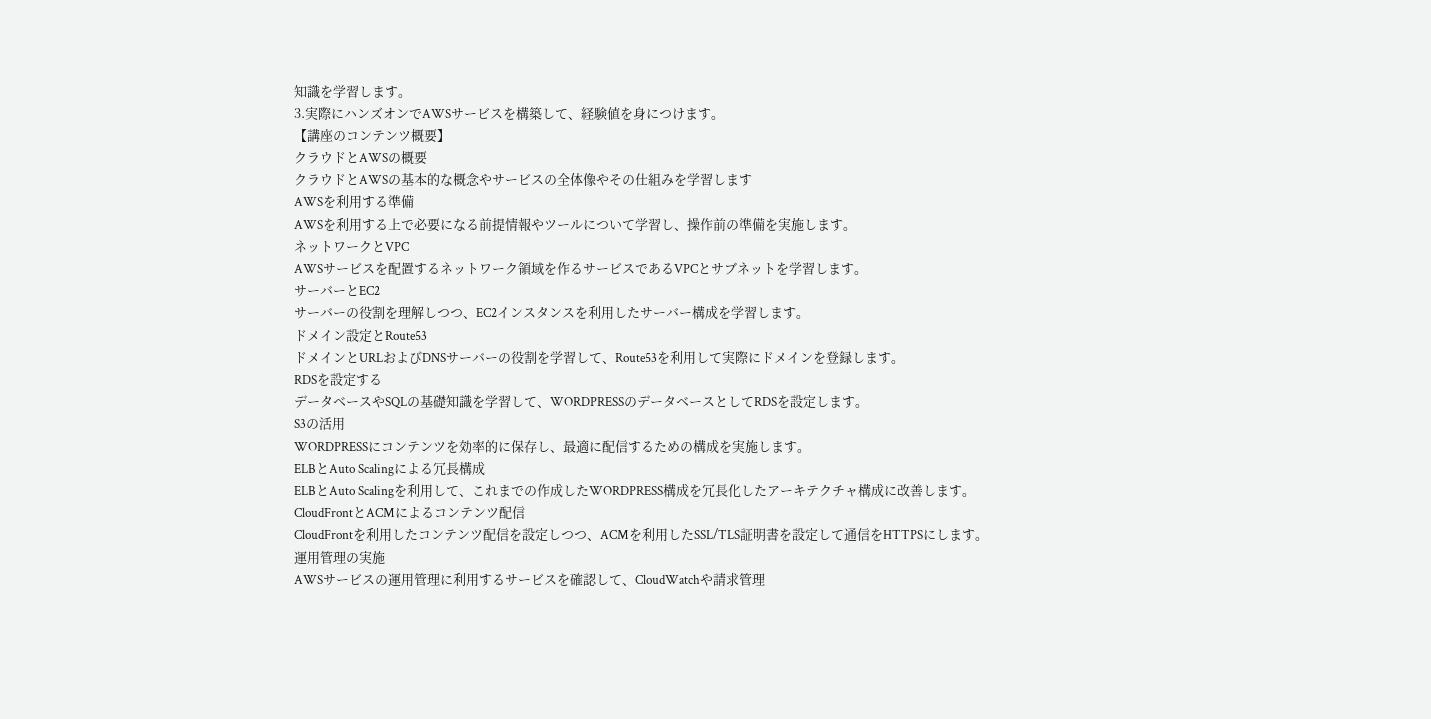知識を学習します。
3.実際にハンズオンでAWSサービスを構築して、経験値を身につけます。
【講座のコンテンツ概要】
クラウドとAWSの概要
クラウドとAWSの基本的な概念やサービスの全体像やその仕組みを学習します
AWSを利用する準備
AWSを利用する上で必要になる前提情報やツールについて学習し、操作前の準備を実施します。
ネットワークとVPC
AWSサービスを配置するネットワーク領域を作るサービスであるVPCとサブネットを学習します。
サーバーとEC2
サーバーの役割を理解しつつ、EC2インスタンスを利用したサーバー構成を学習します。
ドメイン設定とRoute53
ドメインとURLおよびDNSサーバーの役割を学習して、Route53を利用して実際にドメインを登録します。
RDSを設定する
データベースやSQLの基礎知識を学習して、WORDPRESSのデータベースとしてRDSを設定します。
S3の活用
WORDPRESSにコンテンツを効率的に保存し、最適に配信するための構成を実施します。
ELBとAuto Scalingによる冗長構成
ELBとAuto Scalingを利用して、これまでの作成したWORDPRESS構成を冗長化したアーキテクチャ構成に改善します。
CloudFrontとACMによるコンテンツ配信
CloudFrontを利用したコンテンツ配信を設定しつつ、ACMを利用したSSL/TLS証明書を設定して通信をHTTPSにします。
運用管理の実施
AWSサービスの運用管理に利用するサービスを確認して、CloudWatchや請求管理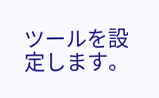ツールを設定します。